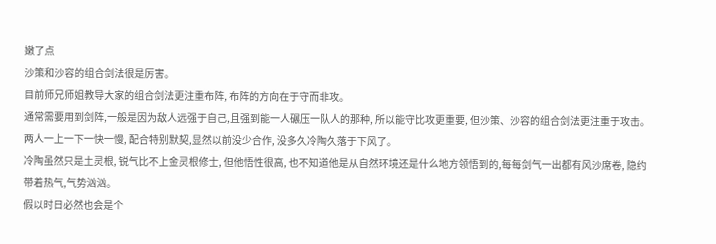嫩了点
沙策和沙容的组合剑法很是厉害。
目前师兄师姐教导大家的组合剑法更注重布阵, 布阵的方向在于守而非攻。
通常需要用到剑阵,一般是因为敌人远强于自己,且强到能一人碾压一队人的那种, 所以能守比攻更重要, 但沙策、沙容的组合剑法更注重于攻击。
两人一上一下一快一慢, 配合特别默契,显然以前没少合作, 没多久冷陶久落于下风了。
冷陶虽然只是土灵根, 锐气比不上金灵根修士, 但他悟性很高, 也不知道他是从自然环境还是什么地方领悟到的,每每剑气一出都有风沙席卷, 隐约带着热气,气势汹汹。
假以时日必然也会是个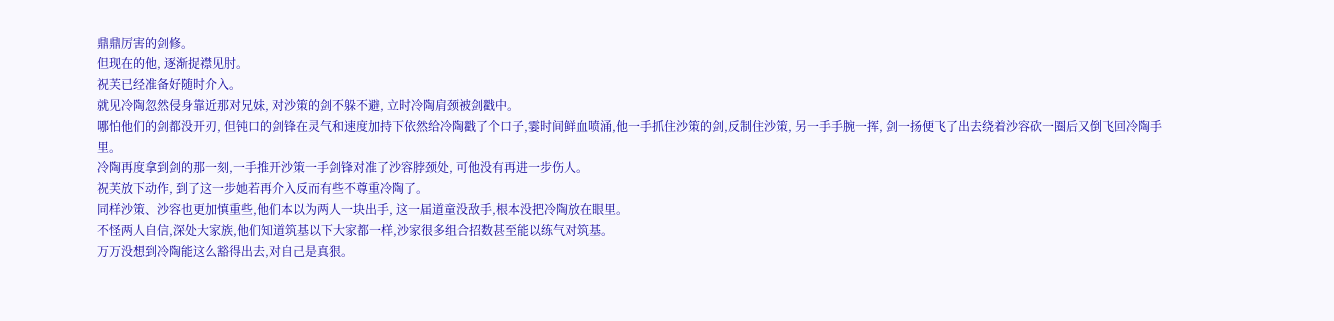鼎鼎厉害的剑修。
但现在的他, 逐渐捉襟见肘。
祝芙已经准备好随时介入。
就见冷陶忽然侵身靠近那对兄妹, 对沙策的剑不躲不避, 立时冷陶肩颈被剑戳中。
哪怕他们的剑都没开刃, 但钝口的剑锋在灵气和速度加持下依然给冷陶戳了个口子,霎时间鲜血喷涌,他一手抓住沙策的剑,反制住沙策, 另一手手腕一挥, 剑一扬便飞了出去绕着沙容砍一圈后又倒飞回冷陶手里。
冷陶再度拿到剑的那一刻,一手推开沙策一手剑锋对准了沙容脖颈处, 可他没有再进一步伤人。
祝芙放下动作, 到了这一步她若再介入反而有些不尊重冷陶了。
同样沙策、沙容也更加慎重些,他们本以为两人一块出手, 这一届道童没敌手,根本没把冷陶放在眼里。
不怪两人自信,深处大家族,他们知道筑基以下大家都一样,沙家很多组合招数甚至能以练气对筑基。
万万没想到冷陶能这么豁得出去,对自己是真狠。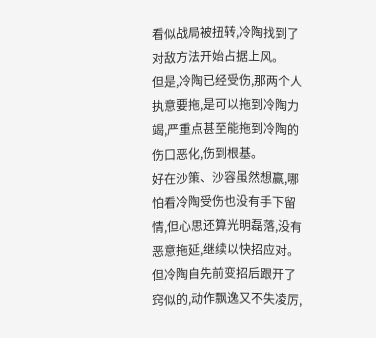看似战局被扭转,冷陶找到了对敌方法开始占据上风。
但是,冷陶已经受伤,那两个人执意要拖,是可以拖到冷陶力竭,严重点甚至能拖到冷陶的伤口恶化,伤到根基。
好在沙策、沙容虽然想赢,哪怕看冷陶受伤也没有手下留情,但心思还算光明磊落,没有恶意拖延,继续以快招应对。
但冷陶自先前变招后跟开了窍似的,动作飘逸又不失凌厉,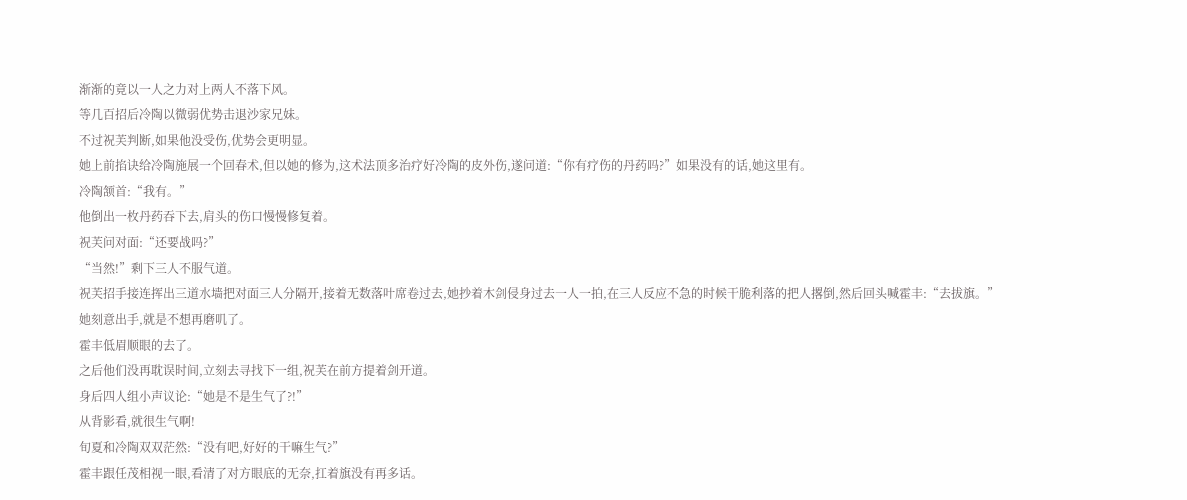渐渐的竟以一人之力对上两人不落下风。
等几百招后冷陶以微弱优势击退沙家兄妹。
不过祝芙判断,如果他没受伤,优势会更明显。
她上前掐诀给冷陶施展一个回春术,但以她的修为,这术法顶多治疗好冷陶的皮外伤,遂问道:“你有疗伤的丹药吗?”如果没有的话,她这里有。
冷陶颔首:“我有。”
他倒出一枚丹药吞下去,肩头的伤口慢慢修复着。
祝芙问对面:“还要战吗?”
“当然!”剩下三人不服气道。
祝芙招手接连挥出三道水墙把对面三人分隔开,接着无数落叶席卷过去,她抄着木剑侵身过去一人一拍,在三人反应不急的时候干脆利落的把人撂倒,然后回头喊霍丰:“去拔旗。”
她刻意出手,就是不想再磨叽了。
霍丰低眉顺眼的去了。
之后他们没再耽误时间,立刻去寻找下一组,祝芙在前方提着剑开道。
身后四人组小声议论:“她是不是生气了?!”
从背影看,就很生气啊!
旬夏和冷陶双双茫然:“没有吧,好好的干嘛生气?”
霍丰跟任茂相视一眼,看清了对方眼底的无奈,扛着旗没有再多话。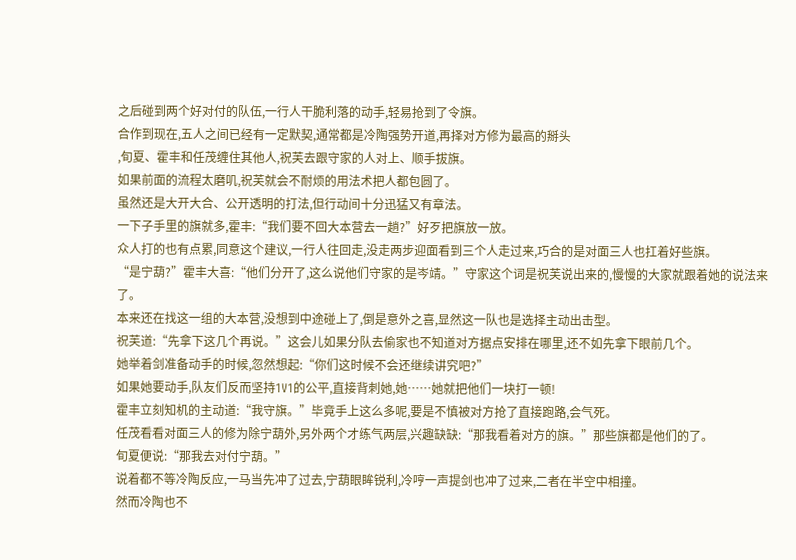之后碰到两个好对付的队伍,一行人干脆利落的动手,轻易抢到了令旗。
合作到现在,五人之间已经有一定默契,通常都是冷陶强势开道,再择对方修为最高的掰头
,旬夏、霍丰和任茂缠住其他人,祝芙去跟守家的人对上、顺手拔旗。
如果前面的流程太磨叽,祝芙就会不耐烦的用法术把人都包圆了。
虽然还是大开大合、公开透明的打法,但行动间十分迅猛又有章法。
一下子手里的旗就多,霍丰:“我们要不回大本营去一趟?”好歹把旗放一放。
众人打的也有点累,同意这个建议,一行人往回走,没走两步迎面看到三个人走过来,巧合的是对面三人也扛着好些旗。
“是宁葫?”霍丰大喜:“他们分开了,这么说他们守家的是岑靖。”守家这个词是祝芙说出来的,慢慢的大家就跟着她的说法来了。
本来还在找这一组的大本营,没想到中途碰上了,倒是意外之喜,显然这一队也是选择主动出击型。
祝芙道:“先拿下这几个再说。”这会儿如果分队去偷家也不知道对方据点安排在哪里,还不如先拿下眼前几个。
她举着剑准备动手的时候,忽然想起:“你们这时候不会还继续讲究吧?”
如果她要动手,队友们反而坚持1V1的公平,直接背刺她,她……她就把他们一块打一顿!
霍丰立刻知机的主动道:“我守旗。”毕竟手上这么多呢,要是不慎被对方抢了直接跑路,会气死。
任茂看看对面三人的修为除宁葫外,另外两个才练气两层,兴趣缺缺:“那我看着对方的旗。”那些旗都是他们的了。
旬夏便说:“那我去对付宁葫。”
说着都不等冷陶反应,一马当先冲了过去,宁葫眼眸锐利,冷哼一声提剑也冲了过来,二者在半空中相撞。
然而冷陶也不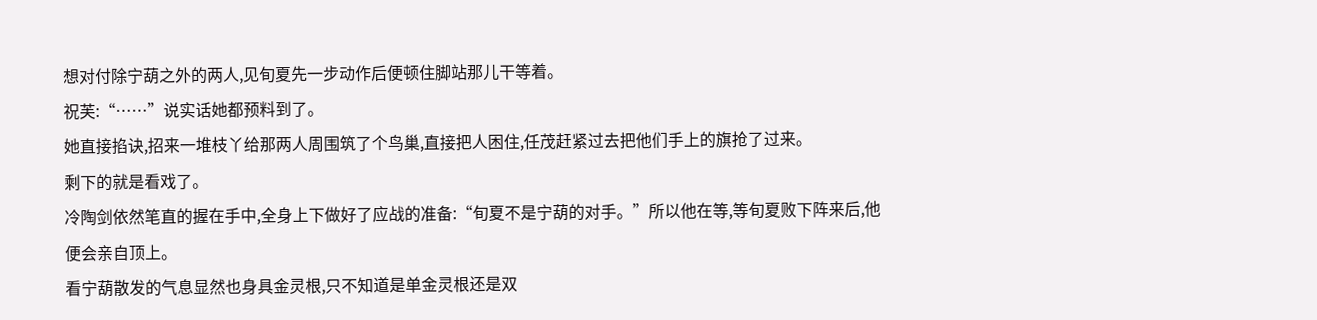想对付除宁葫之外的两人,见旬夏先一步动作后便顿住脚站那儿干等着。
祝芙:“……”说实话她都预料到了。
她直接掐诀,招来一堆枝丫给那两人周围筑了个鸟巢,直接把人困住,任茂赶紧过去把他们手上的旗抢了过来。
剩下的就是看戏了。
冷陶剑依然笔直的握在手中,全身上下做好了应战的准备:“旬夏不是宁葫的对手。”所以他在等,等旬夏败下阵来后,他便会亲自顶上。
看宁葫散发的气息显然也身具金灵根,只不知道是单金灵根还是双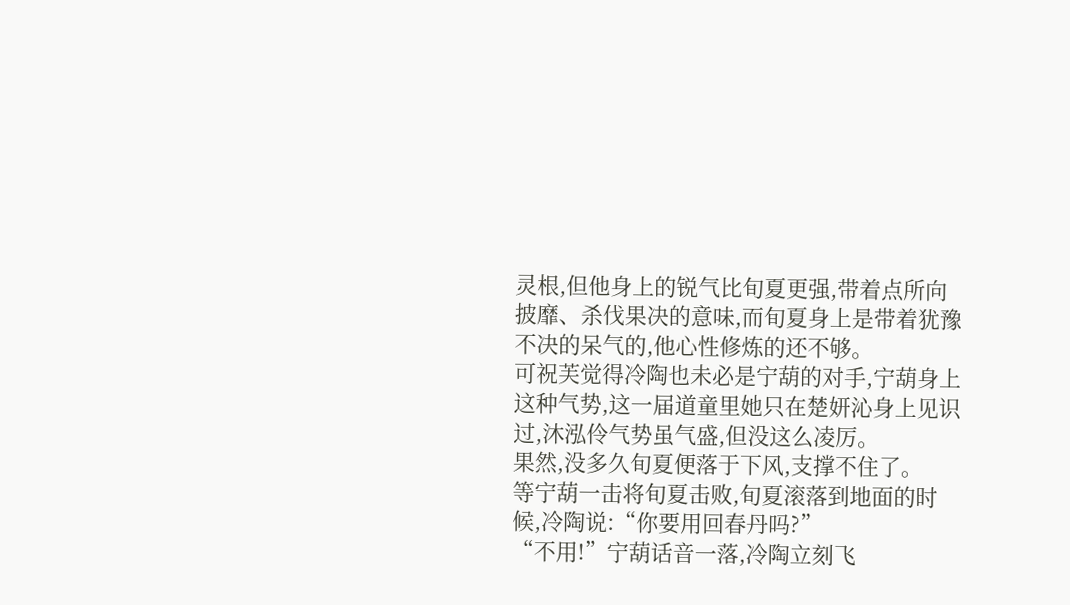灵根,但他身上的锐气比旬夏更强,带着点所向披靡、杀伐果决的意味,而旬夏身上是带着犹豫不决的呆气的,他心性修炼的还不够。
可祝芙觉得冷陶也未必是宁葫的对手,宁葫身上这种气势,这一届道童里她只在楚妍沁身上见识过,沐泓伶气势虽气盛,但没这么凌厉。
果然,没多久旬夏便落于下风,支撑不住了。
等宁葫一击将旬夏击败,旬夏滚落到地面的时候,冷陶说:“你要用回春丹吗?”
“不用!”宁葫话音一落,冷陶立刻飞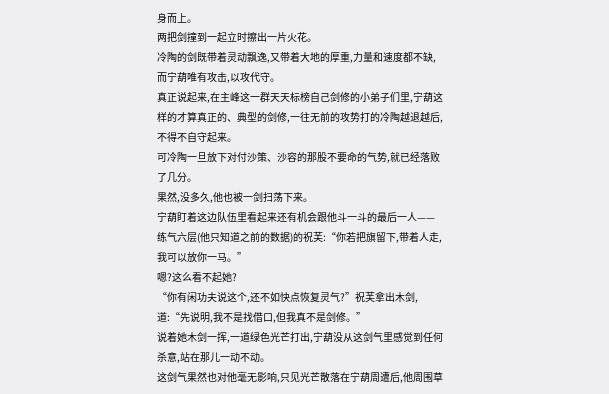身而上。
两把剑撞到一起立时擦出一片火花。
冷陶的剑既带着灵动飘逸,又带着大地的厚重,力量和速度都不缺,而宁葫唯有攻击,以攻代守。
真正说起来,在主峰这一群天天标榜自己剑修的小弟子们里,宁葫这样的才算真正的、典型的剑修,一往无前的攻势打的冷陶越退越后,不得不自守起来。
可冷陶一旦放下对付沙策、沙容的那股不要命的气势,就已经落败了几分。
果然,没多久,他也被一剑扫荡下来。
宁葫盯着这边队伍里看起来还有机会跟他斗一斗的最后一人——练气六层(他只知道之前的数据)的祝芙:“你若把旗留下,带着人走,我可以放你一马。”
嗯?这么看不起她?
“你有闲功夫说这个,还不如快点恢复灵气?”祝芙拿出木剑,道:“先说明,我不是找借口,但我真不是剑修。”
说着她木剑一挥,一道绿色光芒打出,宁葫没从这剑气里感觉到任何杀意,站在那儿一动不动。
这剑气果然也对他毫无影响,只见光芒散落在宁葫周遭后,他周围草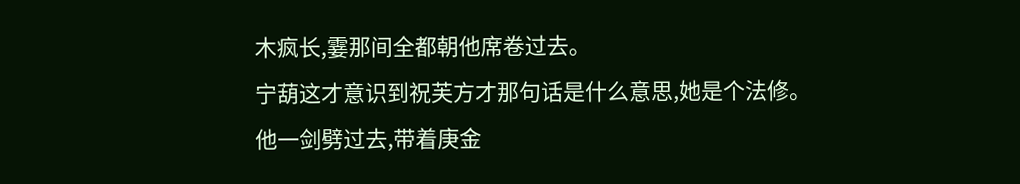木疯长,霎那间全都朝他席卷过去。
宁葫这才意识到祝芙方才那句话是什么意思,她是个法修。
他一剑劈过去,带着庚金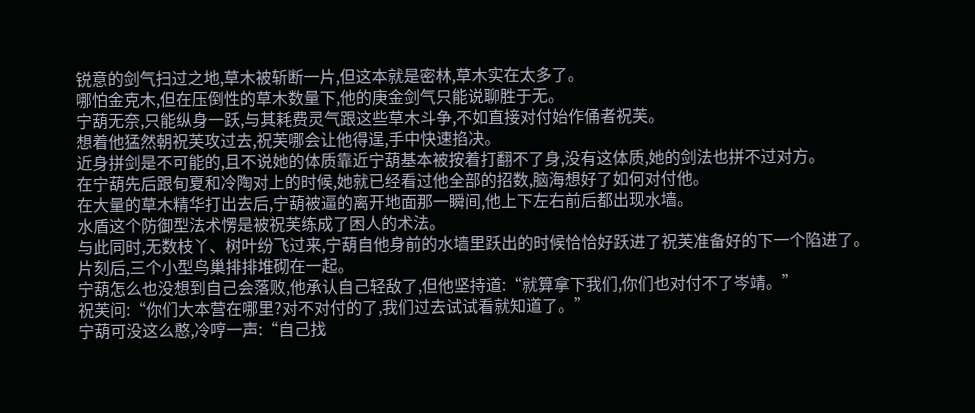锐意的剑气扫过之地,草木被斩断一片,但这本就是密林,草木实在太多了。
哪怕金克木,但在压倒性的草木数量下,他的庚金剑气只能说聊胜于无。
宁葫无奈,只能纵身一跃,与其耗费灵气跟这些草木斗争,不如直接对付始作俑者祝芙。
想着他猛然朝祝芙攻过去,祝芙哪会让他得逞,手中快速掐决。
近身拼剑是不可能的,且不说她的体质靠近宁葫基本被按着打翻不了身,没有这体质,她的剑法也拼不过对方。
在宁葫先后跟旬夏和冷陶对上的时候,她就已经看过他全部的招数,脑海想好了如何对付他。
在大量的草木精华打出去后,宁葫被逼的离开地面那一瞬间,他上下左右前后都出现水墙。
水盾这个防御型法术愣是被祝芙练成了困人的术法。
与此同时,无数枝丫、树叶纷飞过来,宁葫自他身前的水墙里跃出的时候恰恰好跃进了祝芙准备好的下一个陷进了。
片刻后,三个小型鸟巢排排堆砌在一起。
宁葫怎么也没想到自己会落败,他承认自己轻敌了,但他坚持道:“就算拿下我们,你们也对付不了岑靖。”
祝芙问:“你们大本营在哪里?对不对付的了,我们过去试试看就知道了。”
宁葫可没这么憨,冷哼一声:“自己找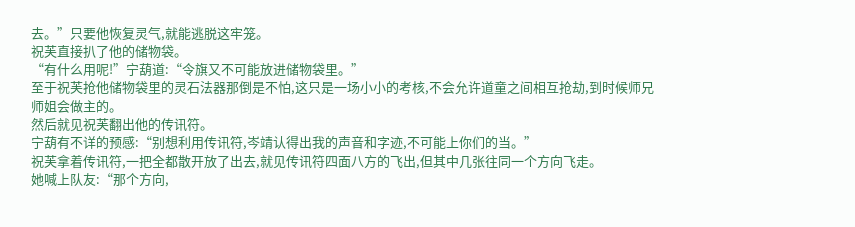去。”只要他恢复灵气,就能逃脱这牢笼。
祝芙直接扒了他的储物袋。
“有什么用呢!”宁葫道:“令旗又不可能放进储物袋里。”
至于祝芙抢他储物袋里的灵石法器那倒是不怕,这只是一场小小的考核,不会允许道童之间相互抢劫,到时候师兄师姐会做主的。
然后就见祝芙翻出他的传讯符。
宁葫有不详的预感:“别想利用传讯符,岑靖认得出我的声音和字迹,不可能上你们的当。”
祝芙拿着传讯符,一把全都散开放了出去,就见传讯符四面八方的飞出,但其中几张往同一个方向飞走。
她喊上队友:“那个方向,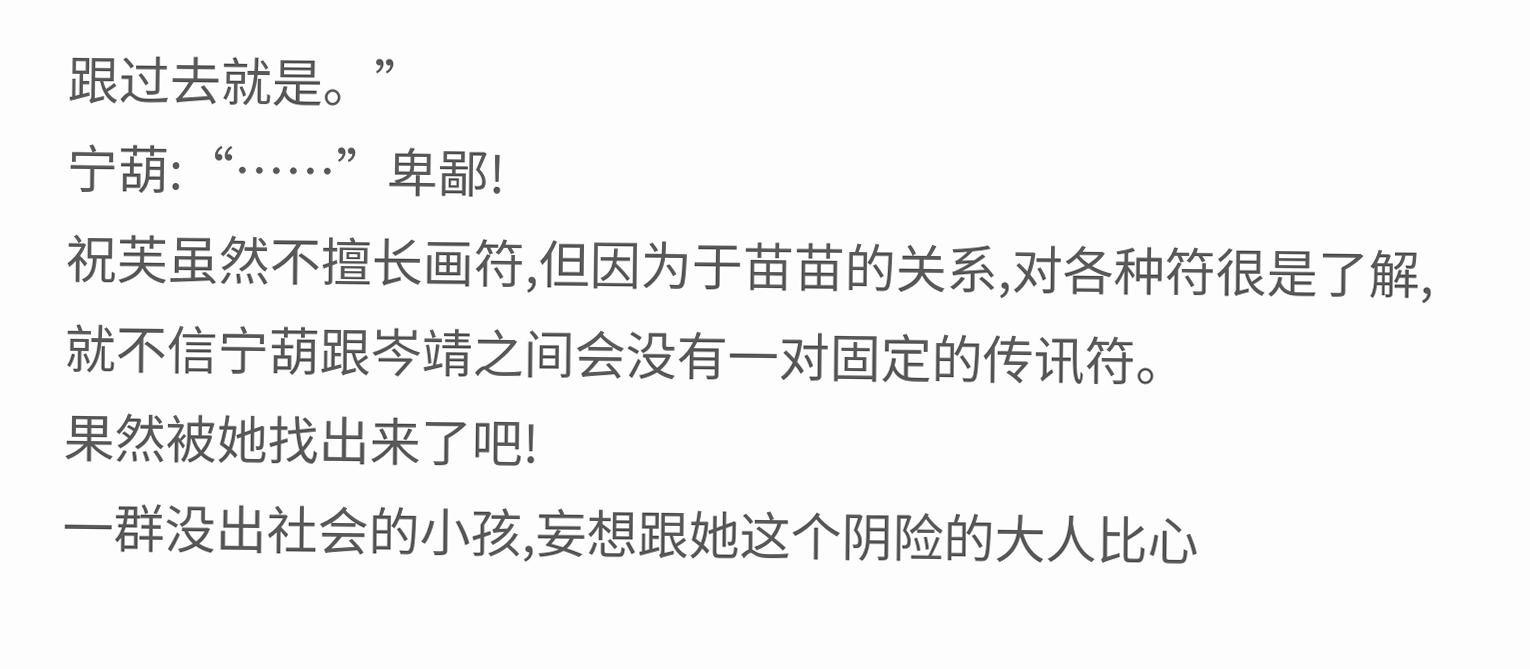跟过去就是。”
宁葫:“……”卑鄙!
祝芙虽然不擅长画符,但因为于苗苗的关系,对各种符很是了解,就不信宁葫跟岑靖之间会没有一对固定的传讯符。
果然被她找出来了吧!
一群没出社会的小孩,妄想跟她这个阴险的大人比心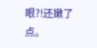眼?!还嫩了点。